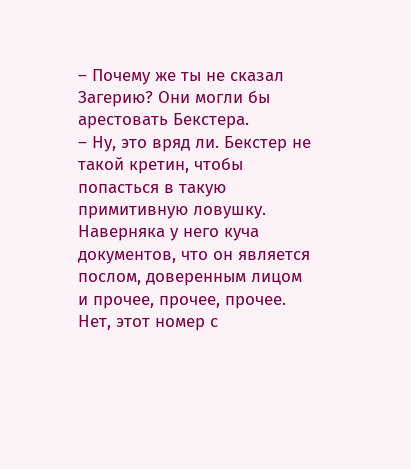– Почему же ты не сказал Загерию? Они могли бы арестовать Бекстера.
– Ну, это вряд ли. Бекстер не такой кретин, чтобы попасться в такую примитивную ловушку. Наверняка у него куча документов, что он является послом, доверенным лицом и прочее, прочее, прочее. Нет, этот номер с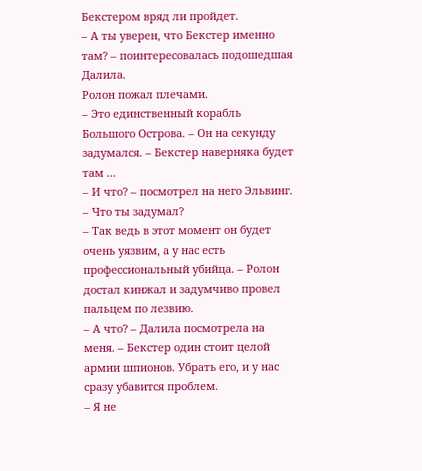Бекстером вряд ли пройдет.
– А ты уверен, что Бекстер именно там? – поинтересовалась подошедшая Далила.
Ролон пожал плечами.
– Это единственный корабль Большого Острова. – Он на секунду задумался. – Бекстер наверняка будет там …
– И что? – посмотрел на него Эльвинг. – Что ты задумал?
– Так ведь в этот момент он будет очень уязвим, а у нас есть профессиональный убийца. – Ролон достал кинжал и задумчиво провел пальцем по лезвию.
– А что? – Далила посмотрела на меня. – Бекстер один стоит целой армии шпионов. Убрать его, и у нас сразу убавится проблем.
– Я не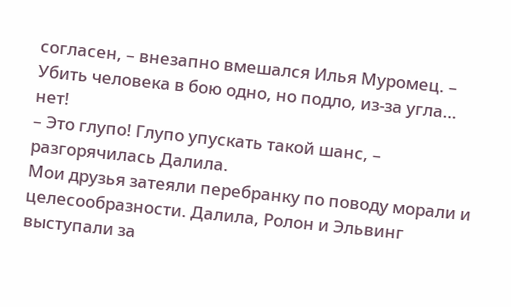согласен, – внезапно вмешался Илья Муромец. – Убить человека в бою одно, но подло, из-за угла… нет!
– Это глупо! Глупо упускать такой шанс, – разгорячилась Далила.
Мои друзья затеяли перебранку по поводу морали и целесообразности. Далила, Ролон и Эльвинг выступали за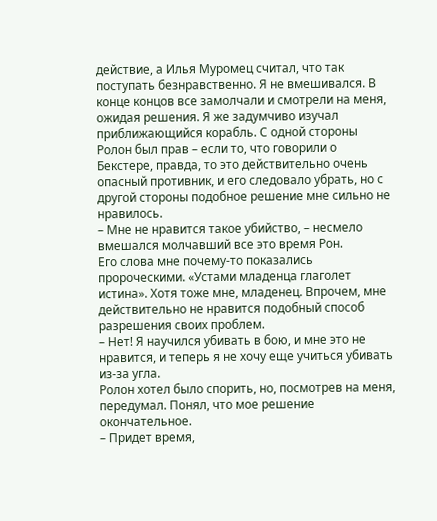действие, а Илья Муромец считал, что так поступать безнравственно. Я не вмешивался. В конце концов все замолчали и смотрели на меня, ожидая решения. Я же задумчиво изучал приближающийся корабль. С одной стороны Ролон был прав – если то, что говорили о Бекстере, правда, то это действительно очень опасный противник, и его следовало убрать, но с другой стороны подобное решение мне сильно не нравилось.
– Мне не нравится такое убийство, – несмело вмешался молчавший все это время Рон.
Его слова мне почему-то показались пророческими. «Устами младенца глаголет истина». Хотя тоже мне, младенец. Впрочем, мне действительно не нравится подобный способ разрешения своих проблем.
– Нет! Я научился убивать в бою, и мне это не нравится, и теперь я не хочу еще учиться убивать из-за угла.
Ролон хотел было спорить, но, посмотрев на меня, передумал. Понял, что мое решение окончательное.
– Придет время,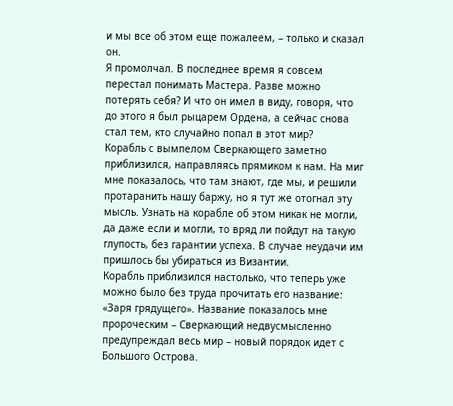и мы все об этом еще пожалеем, – только и сказал он.
Я промолчал. В последнее время я совсем перестал понимать Мастера. Разве можно потерять себя? И что он имел в виду, говоря, что до этого я был рыцарем Ордена, а сейчас снова стал тем, кто случайно попал в этот мир?
Корабль с вымпелом Сверкающего заметно приблизился, направляясь прямиком к нам. На миг мне показалось, что там знают, где мы, и решили протаранить нашу баржу, но я тут же отогнал эту мысль. Узнать на корабле об этом никак не могли, да даже если и могли, то вряд ли пойдут на такую глупость, без гарантии успеха. В случае неудачи им пришлось бы убираться из Византии.
Корабль приблизился настолько, что теперь уже можно было без труда прочитать его название: «Заря грядущего». Название показалось мне пророческим – Сверкающий недвусмысленно предупреждал весь мир – новый порядок идет с Большого Острова.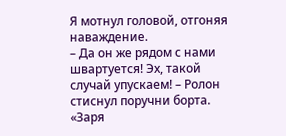Я мотнул головой, отгоняя наваждение.
– Да он же рядом с нами швартуется! Эх, такой случай упускаем! – Ролон стиснул поручни борта.
«Заря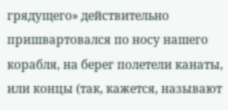грядущего» действительно пришвартовался по носу нашего корабля, на берег полетели канаты, или концы (так, кажется, называют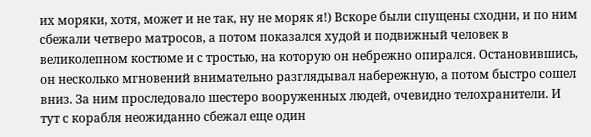их моряки, хотя, может и не так, ну не моряк я!) Вскоре были спущены сходни, и по ним сбежали четверо матросов, а потом показался худой и подвижный человек в великолепном костюме и с тростью, на которую он небрежно опирался. Остановившись, он несколько мгновений внимательно разглядывал набережную, а потом быстро сошел вниз. За ним проследовало шестеро вооруженных людей, очевидно телохранители. И тут с корабля неожиданно сбежал еще один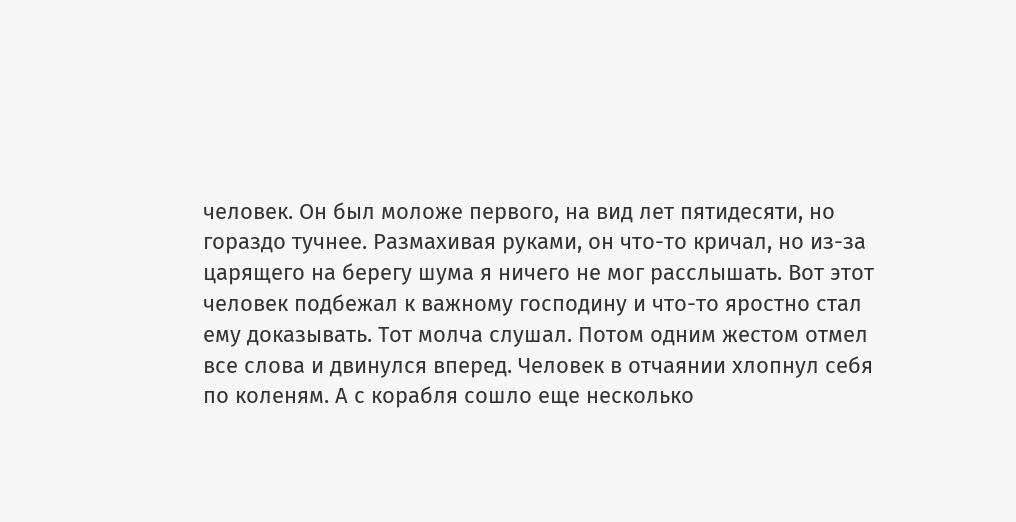человек. Он был моложе первого, на вид лет пятидесяти, но гораздо тучнее. Размахивая руками, он что-то кричал, но из-за царящего на берегу шума я ничего не мог расслышать. Вот этот человек подбежал к важному господину и что-то яростно стал ему доказывать. Тот молча слушал. Потом одним жестом отмел все слова и двинулся вперед. Человек в отчаянии хлопнул себя по коленям. А с корабля сошло еще несколько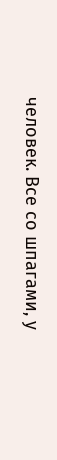человек. Все со шпагами, у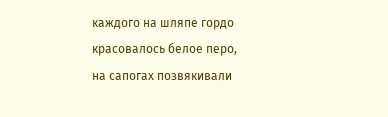каждого на шляпе гордо красовалось белое перо, на сапогах позвякивали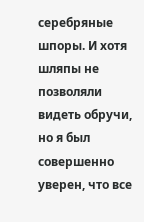серебряные шпоры. И хотя шляпы не позволяли видеть обручи, но я был совершенно уверен, что все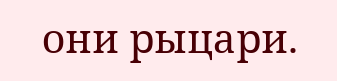они рыцари.